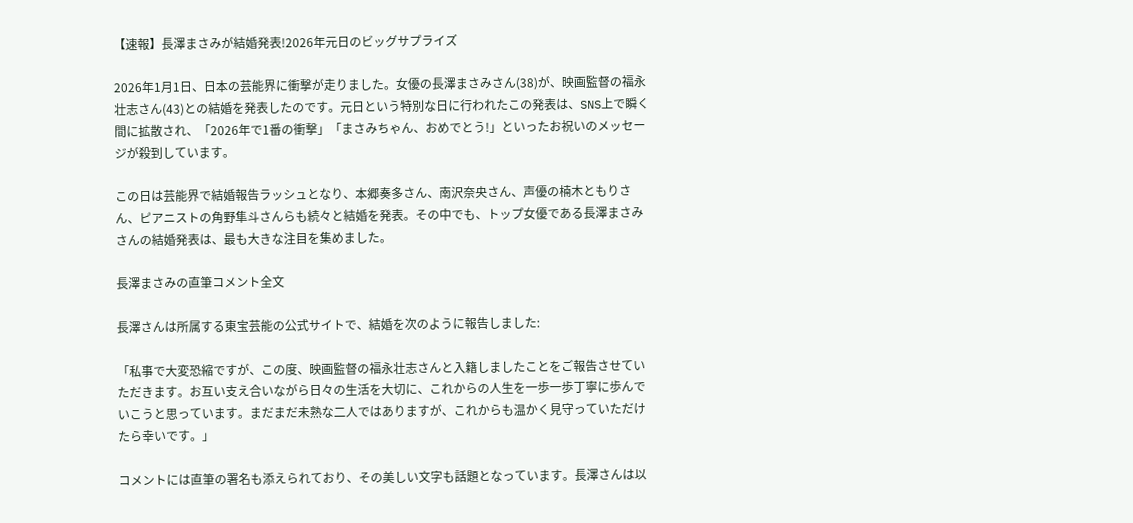【速報】長澤まさみが結婚発表!2026年元日のビッグサプライズ

2026年1月1日、日本の芸能界に衝撃が走りました。女優の長澤まさみさん(38)が、映画監督の福永壮志さん(43)との結婚を発表したのです。元日という特別な日に行われたこの発表は、SNS上で瞬く間に拡散され、「2026年で1番の衝撃」「まさみちゃん、おめでとう!」といったお祝いのメッセージが殺到しています。

この日は芸能界で結婚報告ラッシュとなり、本郷奏多さん、南沢奈央さん、声優の楠木ともりさん、ピアニストの角野隼斗さんらも続々と結婚を発表。その中でも、トップ女優である長澤まさみさんの結婚発表は、最も大きな注目を集めました。

長澤まさみの直筆コメント全文

長澤さんは所属する東宝芸能の公式サイトで、結婚を次のように報告しました:

「私事で大変恐縮ですが、この度、映画監督の福永壮志さんと入籍しましたことをご報告させていただきます。お互い支え合いながら日々の生活を大切に、これからの人生を一歩一歩丁寧に歩んでいこうと思っています。まだまだ未熟な二人ではありますが、これからも温かく見守っていただけたら幸いです。」

コメントには直筆の署名も添えられており、その美しい文字も話題となっています。長澤さんは以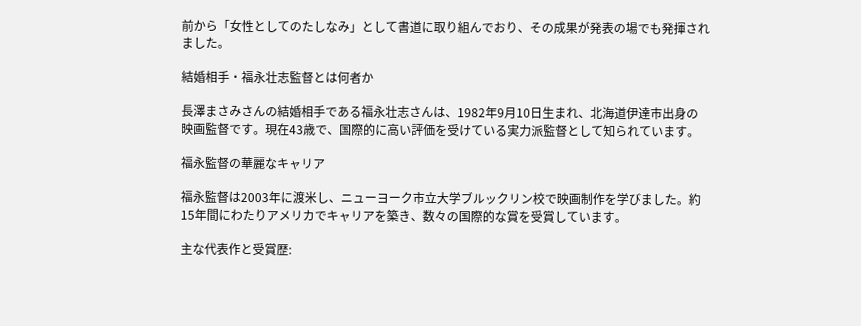前から「女性としてのたしなみ」として書道に取り組んでおり、その成果が発表の場でも発揮されました。

結婚相手・福永壮志監督とは何者か

長澤まさみさんの結婚相手である福永壮志さんは、1982年9月10日生まれ、北海道伊達市出身の映画監督です。現在43歳で、国際的に高い評価を受けている実力派監督として知られています。

福永監督の華麗なキャリア

福永監督は2003年に渡米し、ニューヨーク市立大学ブルックリン校で映画制作を学びました。約15年間にわたりアメリカでキャリアを築き、数々の国際的な賞を受賞しています。

主な代表作と受賞歴: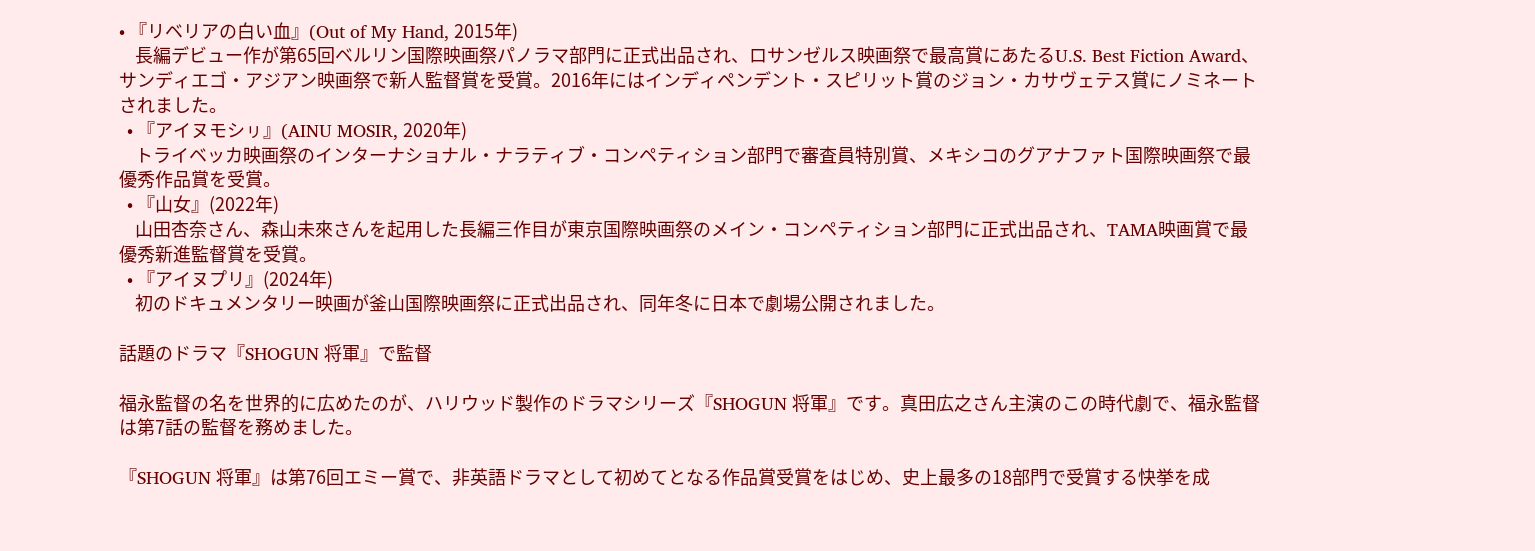• 『リベリアの白い血』(Out of My Hand, 2015年)
    長編デビュー作が第65回ベルリン国際映画祭パノラマ部門に正式出品され、ロサンゼルス映画祭で最高賞にあたるU.S. Best Fiction Award、サンディエゴ・アジアン映画祭で新人監督賞を受賞。2016年にはインディペンデント・スピリット賞のジョン・カサヴェテス賞にノミネートされました。
  • 『アイヌモシㇼ』(AINU MOSIR, 2020年)
    トライベッカ映画祭のインターナショナル・ナラティブ・コンペティション部門で審査員特別賞、メキシコのグアナファト国際映画祭で最優秀作品賞を受賞。
  • 『山女』(2022年)
    山田杏奈さん、森山未來さんを起用した長編三作目が東京国際映画祭のメイン・コンペティション部門に正式出品され、TAMA映画賞で最優秀新進監督賞を受賞。
  • 『アイヌプリ』(2024年)
    初のドキュメンタリー映画が釜山国際映画祭に正式出品され、同年冬に日本で劇場公開されました。

話題のドラマ『SHOGUN 将軍』で監督

福永監督の名を世界的に広めたのが、ハリウッド製作のドラマシリーズ『SHOGUN 将軍』です。真田広之さん主演のこの時代劇で、福永監督は第7話の監督を務めました。

『SHOGUN 将軍』は第76回エミー賞で、非英語ドラマとして初めてとなる作品賞受賞をはじめ、史上最多の18部門で受賞する快挙を成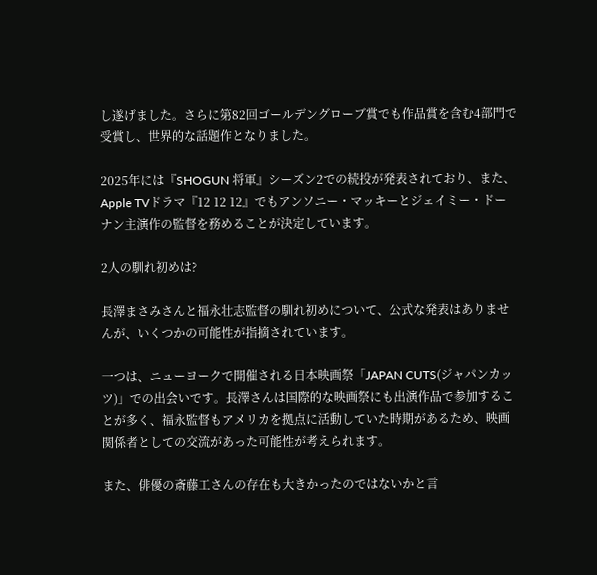し遂げました。さらに第82回ゴールデングローブ賞でも作品賞を含む4部門で受賞し、世界的な話題作となりました。

2025年には『SHOGUN 将軍』シーズン2での続投が発表されており、また、Apple TVドラマ『12 12 12』でもアンソニー・マッキーとジェイミー・ドーナン主演作の監督を務めることが決定しています。

2人の馴れ初めは?

長澤まさみさんと福永壮志監督の馴れ初めについて、公式な発表はありませんが、いくつかの可能性が指摘されています。

一つは、ニューヨークで開催される日本映画祭「JAPAN CUTS(ジャパンカッツ)」での出会いです。長澤さんは国際的な映画祭にも出演作品で参加することが多く、福永監督もアメリカを拠点に活動していた時期があるため、映画関係者としての交流があった可能性が考えられます。

また、俳優の斎藤工さんの存在も大きかったのではないかと言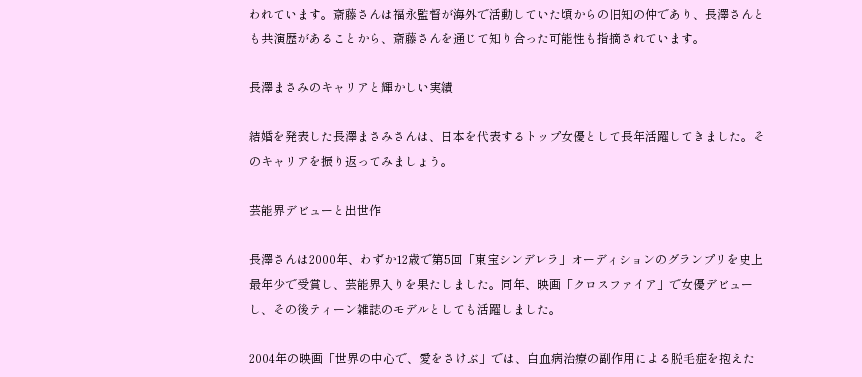われています。斎藤さんは福永監督が海外で活動していた頃からの旧知の仲であり、長澤さんとも共演歴があることから、斎藤さんを通じて知り合った可能性も指摘されています。

長澤まさみのキャリアと輝かしい実績

結婚を発表した長澤まさみさんは、日本を代表するトップ女優として長年活躍してきました。そのキャリアを振り返ってみましょう。

芸能界デビューと出世作

長澤さんは2000年、わずか12歳で第5回「東宝シンデレラ」オーディションのグランプリを史上最年少で受賞し、芸能界入りを果たしました。同年、映画「クロスファイア」で女優デビューし、その後ティーン雑誌のモデルとしても活躍しました。

2004年の映画「世界の中心で、愛をさけぶ」では、白血病治療の副作用による脱毛症を抱えた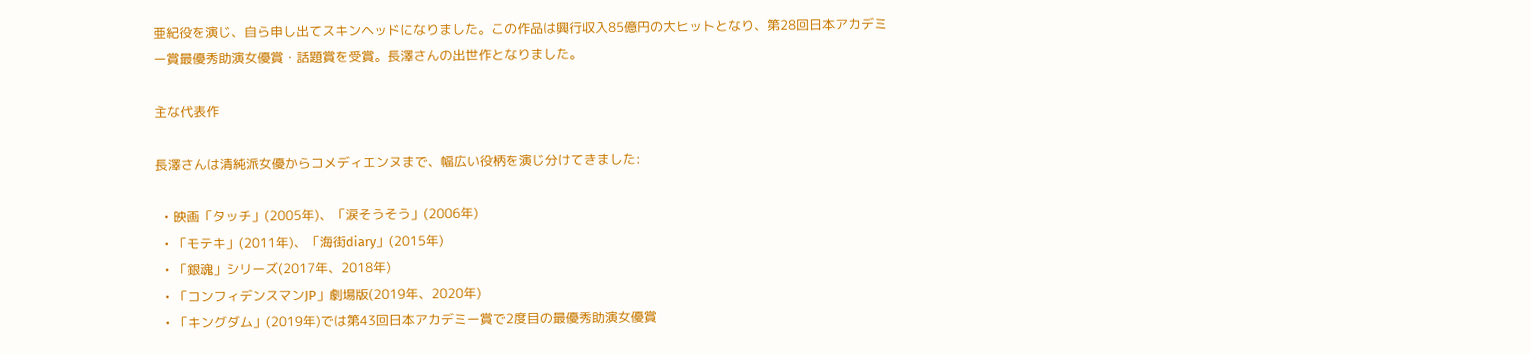亜紀役を演じ、自ら申し出てスキンヘッドになりました。この作品は興行収入85億円の大ヒットとなり、第28回日本アカデミー賞最優秀助演女優賞・話題賞を受賞。長澤さんの出世作となりました。

主な代表作

長澤さんは清純派女優からコメディエンヌまで、幅広い役柄を演じ分けてきました:

  • 映画「タッチ」(2005年)、「涙そうそう」(2006年)
  • 「モテキ」(2011年)、「海街diary」(2015年)
  • 「銀魂」シリーズ(2017年、2018年)
  • 「コンフィデンスマンJP」劇場版(2019年、2020年)
  • 「キングダム」(2019年)では第43回日本アカデミー賞で2度目の最優秀助演女優賞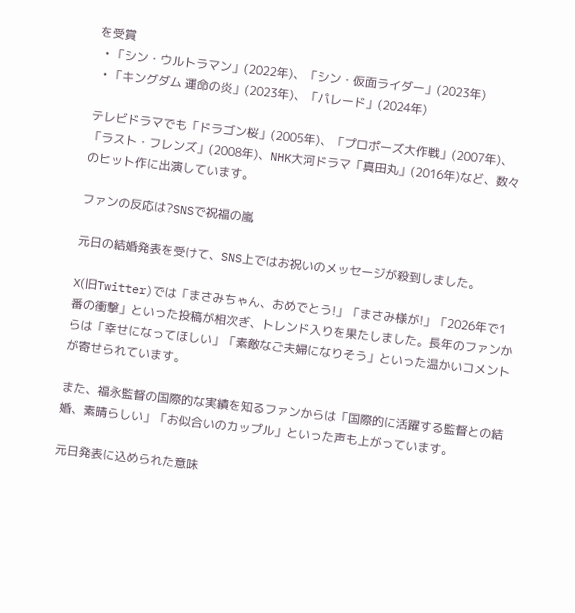を受賞
  • 「シン・ウルトラマン」(2022年)、「シン・仮面ライダー」(2023年)
  • 「キングダム 運命の炎」(2023年)、「パレード」(2024年)

テレビドラマでも「ドラゴン桜」(2005年)、「プロポーズ大作戦」(2007年)、「ラスト・フレンズ」(2008年)、NHK大河ドラマ「真田丸」(2016年)など、数々のヒット作に出演しています。

ファンの反応は?SNSで祝福の嵐

元日の結婚発表を受けて、SNS上ではお祝いのメッセージが殺到しました。

X(旧Twitter)では「まさみちゃん、おめでとう!」「まさみ様が!」「2026年で1番の衝撃」といった投稿が相次ぎ、トレンド入りを果たしました。長年のファンからは「幸せになってほしい」「素敵なご夫婦になりそう」といった温かいコメントが寄せられています。

また、福永監督の国際的な実績を知るファンからは「国際的に活躍する監督との結婚、素晴らしい」「お似合いのカップル」といった声も上がっています。

元日発表に込められた意味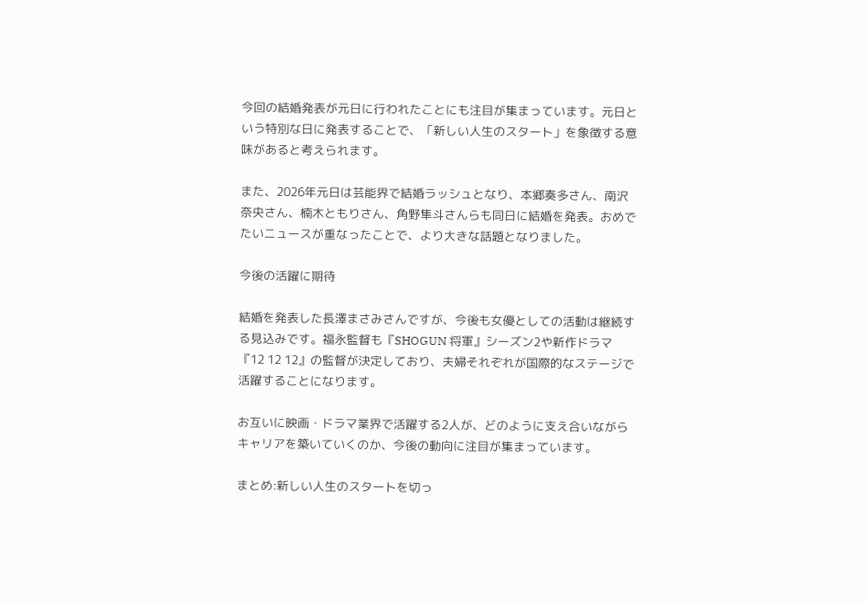今回の結婚発表が元日に行われたことにも注目が集まっています。元日という特別な日に発表することで、「新しい人生のスタート」を象徴する意味があると考えられます。

また、2026年元日は芸能界で結婚ラッシュとなり、本郷奏多さん、南沢奈央さん、楠木ともりさん、角野隼斗さんらも同日に結婚を発表。おめでたいニュースが重なったことで、より大きな話題となりました。

今後の活躍に期待

結婚を発表した長澤まさみさんですが、今後も女優としての活動は継続する見込みです。福永監督も『SHOGUN 将軍』シーズン2や新作ドラマ『12 12 12』の監督が決定しており、夫婦それぞれが国際的なステージで活躍することになります。

お互いに映画・ドラマ業界で活躍する2人が、どのように支え合いながらキャリアを築いていくのか、今後の動向に注目が集まっています。

まとめ:新しい人生のスタートを切っ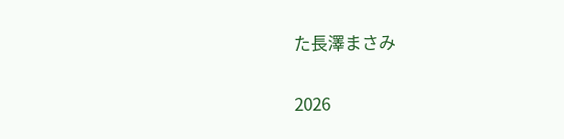た長澤まさみ

2026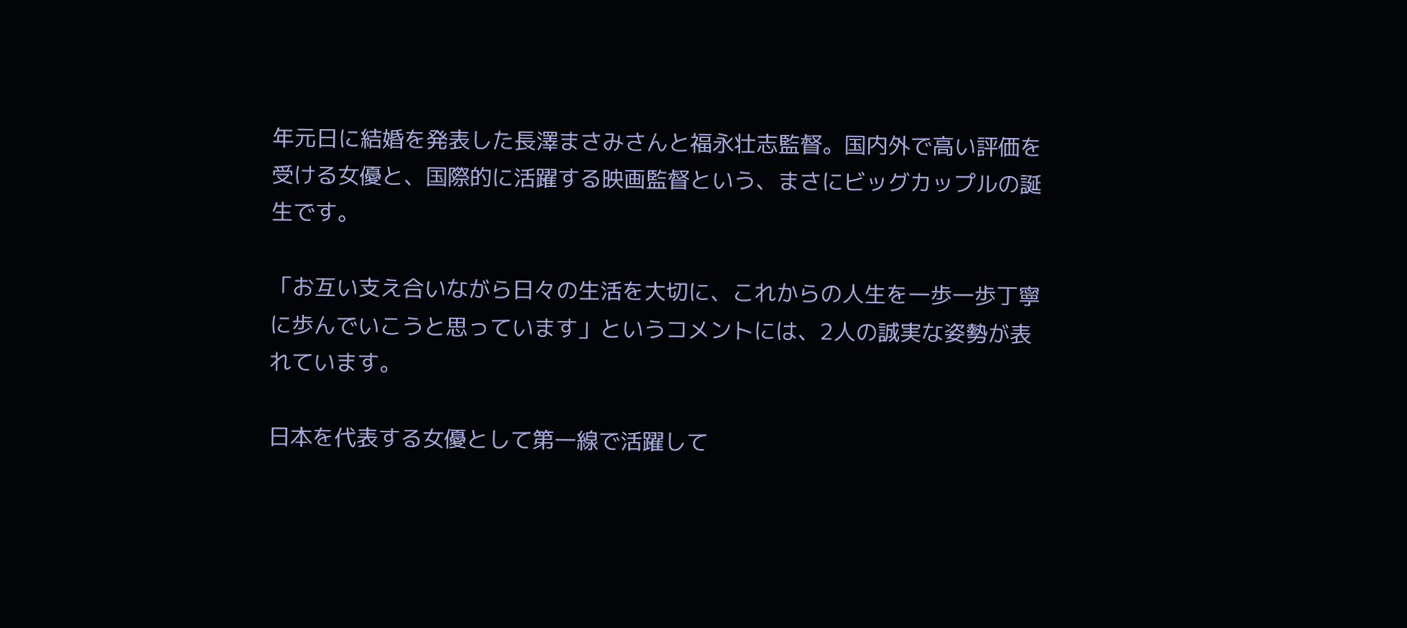年元日に結婚を発表した長澤まさみさんと福永壮志監督。国内外で高い評価を受ける女優と、国際的に活躍する映画監督という、まさにビッグカップルの誕生です。

「お互い支え合いながら日々の生活を大切に、これからの人生を一歩一歩丁寧に歩んでいこうと思っています」というコメントには、2人の誠実な姿勢が表れています。

日本を代表する女優として第一線で活躍して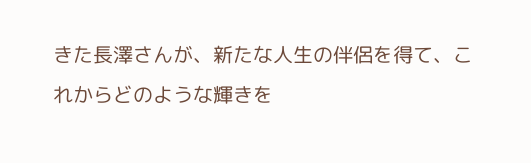きた長澤さんが、新たな人生の伴侶を得て、これからどのような輝きを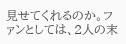見せてくれるのか。ファンとしては、2人の末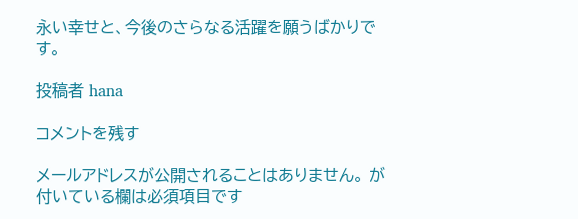永い幸せと、今後のさらなる活躍を願うばかりです。

投稿者 hana

コメントを残す

メールアドレスが公開されることはありません。 が付いている欄は必須項目です